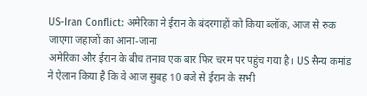US-Iran Conflict: अमेरिका ने ईरान के बंदरगाहों को किया ब्लॉक, आज से रुक जाएगा जहाजों का आना-जाना
अमेरिका और ईरान के बीच तनाव एक बार फिर चरम पर पहुंच गया है। US सैन्य कमांड ने ऐलान किया है कि वे आज सुबह 10 बजे से ईरान के सभी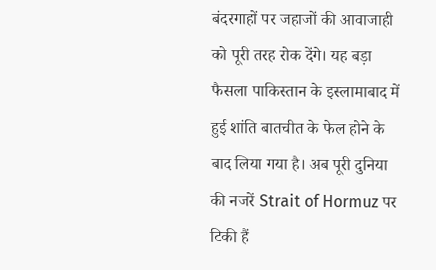बंदरगाहों पर जहाजों की आवाजाही को पूरी तरह रोक देंगे। यह बड़ा फैसला पाकिस्तान के इस्लामाबाद में हुई शांति बातचीत के फेल होने के बाद लिया गया है। अब पूरी दुनिया की नजरें Strait of Hormuz पर टिकी हैं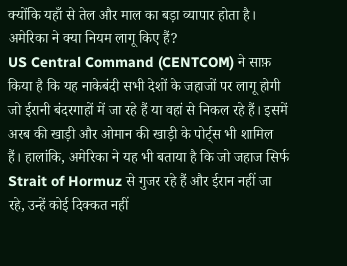क्योंकि यहाँ से तेल और माल का बड़ा व्यापार होता है।
अमेरिका ने क्या नियम लागू किए हैं?
US Central Command (CENTCOM) ने साफ़ किया है कि यह नाकेबंदी सभी देशों के जहाजों पर लागू होगी जो ईरानी बंदरगाहों में जा रहे हैं या वहां से निकल रहे हैं। इसमें अरब की खाड़ी और ओमान की खाड़ी के पोर्ट्स भी शामिल हैं। हालांकि, अमेरिका ने यह भी बताया है कि जो जहाज सिर्फ Strait of Hormuz से गुजर रहे हैं और ईरान नहीं जा रहे, उन्हें कोई दिक्कत नहीं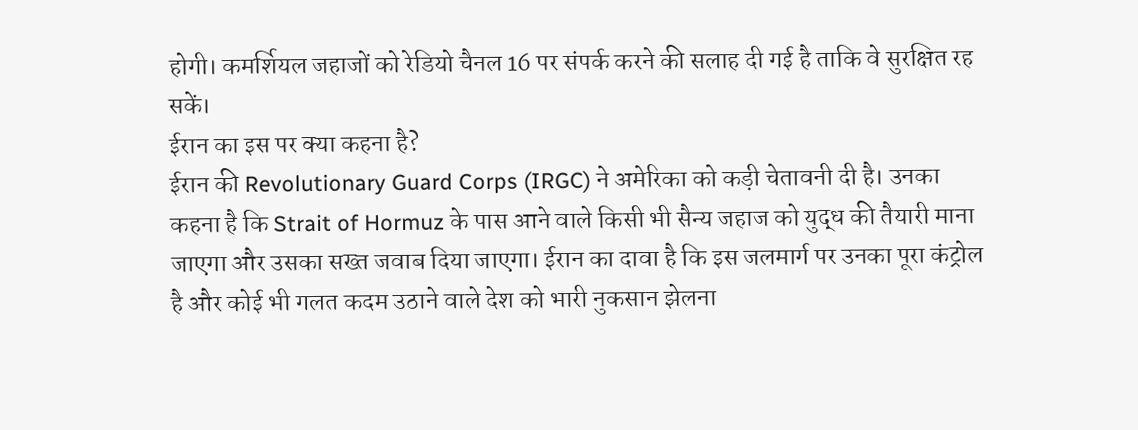होगी। कमर्शियल जहाजों को रेडियो चैनल 16 पर संपर्क करने की सलाह दी गई है ताकि वे सुरक्षित रह सकें।
ईरान का इस पर क्या कहना है?
ईरान की Revolutionary Guard Corps (IRGC) ने अमेरिका को कड़ी चेतावनी दी है। उनका कहना है कि Strait of Hormuz के पास आने वाले किसी भी सैन्य जहाज को युद्ध की तैयारी माना जाएगा और उसका सख्त जवाब दिया जाएगा। ईरान का दावा है कि इस जलमार्ग पर उनका पूरा कंट्रोल है और कोई भी गलत कदम उठाने वाले देश को भारी नुकसान झेलना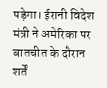पड़ेगा। ईरानी विदेश मंत्री ने अमेरिका पर बातचीत के दौरान शर्तें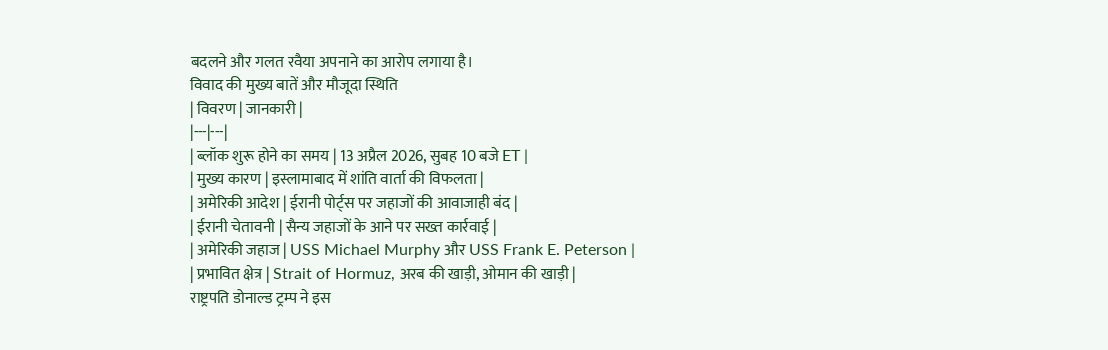बदलने और गलत रवैया अपनाने का आरोप लगाया है।
विवाद की मुख्य बातें और मौजूदा स्थिति
| विवरण | जानकारी |
|---|---|
| ब्लॉक शुरू होने का समय | 13 अप्रैल 2026, सुबह 10 बजे ET |
| मुख्य कारण | इस्लामाबाद में शांति वार्ता की विफलता |
| अमेरिकी आदेश | ईरानी पोर्ट्स पर जहाजों की आवाजाही बंद |
| ईरानी चेतावनी | सैन्य जहाजों के आने पर सख्त कार्रवाई |
| अमेरिकी जहाज | USS Michael Murphy और USS Frank E. Peterson |
| प्रभावित क्षेत्र | Strait of Hormuz, अरब की खाड़ी, ओमान की खाड़ी |
राष्ट्रपति डोनाल्ड ट्रम्प ने इस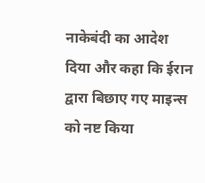नाकेबंदी का आदेश दिया और कहा कि ईरान द्वारा बिछाए गए माइन्स को नष्ट किया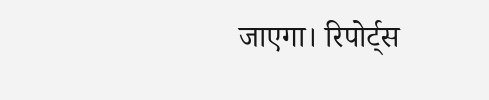जाएगा। रिपोर्ट्स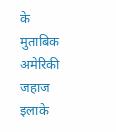के मुताबिक अमेरिकी जहाज इलाके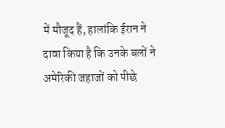में मौजूद हैं, हालांकि ईरान ने दावा किया है कि उनके बलों ने अमेरिकी जहाजों को पीछे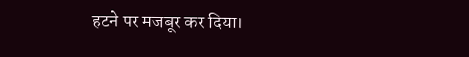हटने पर मजबूर कर दिया।